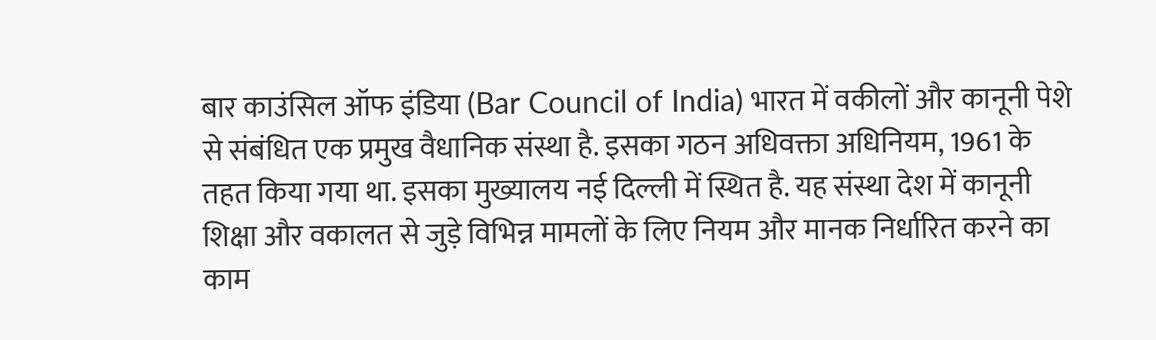बार काउंसिल ऑफ इंडिया (Bar Council of India) भारत में वकीलों और कानूनी पेशे से संबंधित एक प्रमुख वैधानिक संस्था है. इसका गठन अधिवक्ता अधिनियम, 1961 के तहत किया गया था. इसका मुख्यालय नई दिल्ली में स्थित है. यह संस्था देश में कानूनी शिक्षा और वकालत से जुड़े विभिन्न मामलों के लिए नियम और मानक निर्धारित करने का काम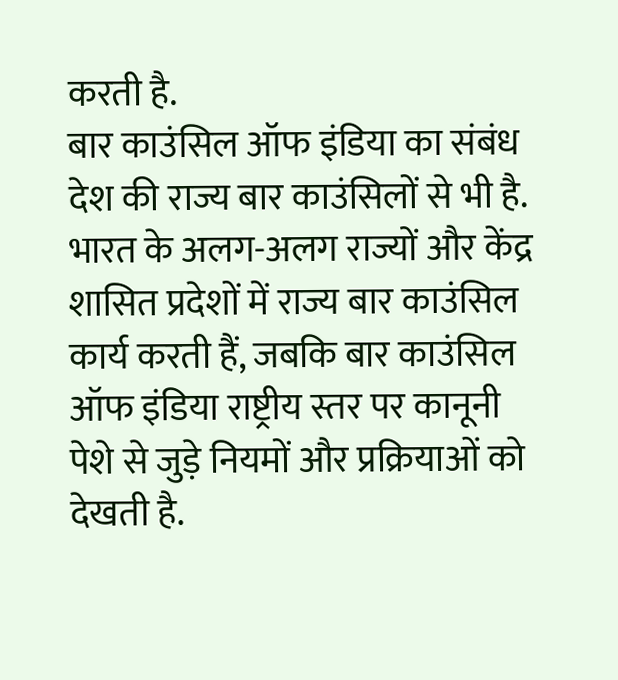करती है.
बार काउंसिल ऑफ इंडिया का संबंध देश की राज्य बार काउंसिलों से भी है. भारत के अलग-अलग राज्यों और केंद्र शासित प्रदेशों में राज्य बार काउंसिल कार्य करती हैं, जबकि बार काउंसिल ऑफ इंडिया राष्ट्रीय स्तर पर कानूनी पेशे से जुड़े नियमों और प्रक्रियाओं को देखती है.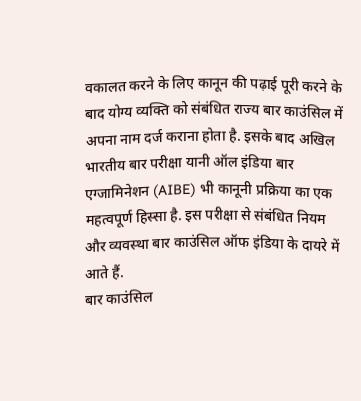वकालत करने के लिए कानून की पढ़ाई पूरी करने के बाद योग्य व्यक्ति को संबंधित राज्य बार काउंसिल में अपना नाम दर्ज कराना होता है. इसके बाद अखिल भारतीय बार परीक्षा यानी ऑल इंडिया बार एग्जामिनेशन (AIBE) भी कानूनी प्रक्रिया का एक महत्वपूर्ण हिस्सा है. इस परीक्षा से संबंधित नियम और व्यवस्था बार काउंसिल ऑफ इंडिया के दायरे में आते हैं.
बार काउंसिल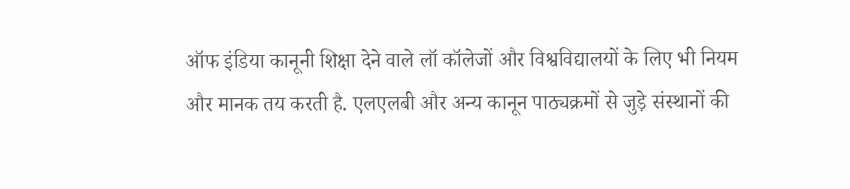ऑफ इंडिया कानूनी शिक्षा देने वाले लॉ कॉलेजों और विश्वविद्यालयों के लिए भी नियम और मानक तय करती है. एलएलबी और अन्य कानून पाठ्यक्रमों से जुड़े संस्थानों की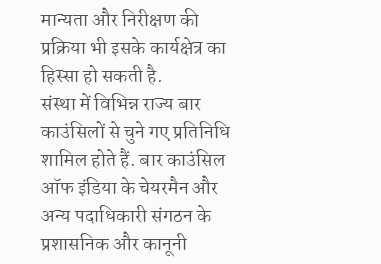मान्यता और निरीक्षण की प्रक्रिया भी इसके कार्यक्षेत्र का हिस्सा हो सकती है.
संस्था में विभिन्न राज्य बार काउंसिलों से चुने गए प्रतिनिधि शामिल होते हैं. बार काउंसिल ऑफ इंडिया के चेयरमैन और अन्य पदाधिकारी संगठन के प्रशासनिक और कानूनी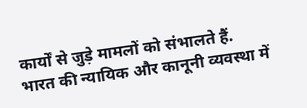कार्यों से जुड़े मामलों को संभालते हैं.
भारत की न्यायिक और कानूनी व्यवस्था में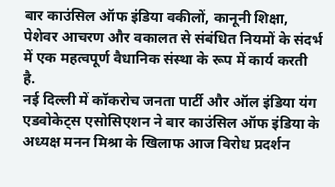बार काउंसिल ऑफ इंडिया वकीलों, कानूनी शिक्षा, पेशेवर आचरण और वकालत से संबंधित नियमों के संदर्भ में एक महत्वपूर्ण वैधानिक संस्था के रूप में कार्य करती है.
नई दिल्ली में कॉकरोच जनता पार्टी और ऑल इंडिया यंग एडवोकेट्स एसोसिएशन ने बार काउंसिल ऑफ इंडिया के अध्यक्ष मनन मिश्रा के खिलाफ आज विरोध प्रदर्शन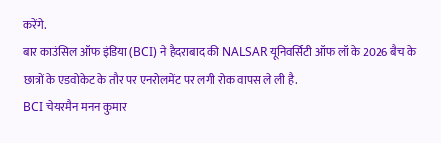करेंगे.
बार काउंसिल ऑफ इंडिया (BCI) ने हैदराबाद की NALSAR यूनिवर्सिटी ऑफ लॉ के 2026 बैच के छात्रों के एडवोकेट के तौर पर एनरोलमेंट पर लगी रोक वापस ले ली है.
BCI चेयरमैन मनन कुमार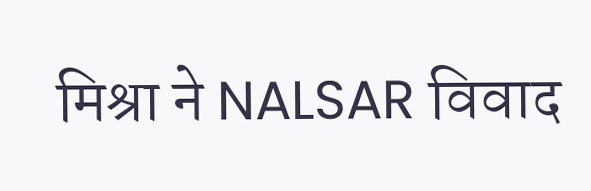मिश्रा ने NALSAR विवाद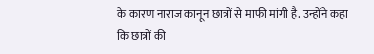के कारण नाराज कानून छात्रों से माफी मांगी है. उन्होंने कहा कि छात्रों की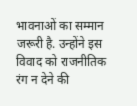भावनाओं का सम्मान जरूरी है. उन्होंने इस विवाद को राजनीतिक रंग न देने की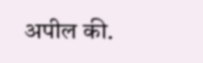अपील की.